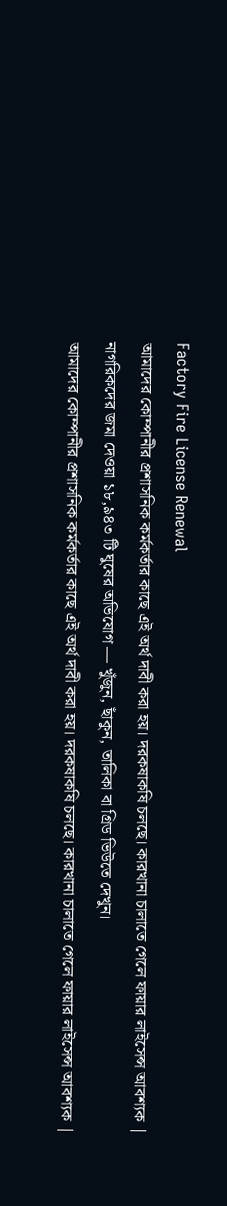Factory Fire License Renewal
আমাদের কোম্পানীর প্রশাসনিক কর্মকর্তার কাছে এই অর্থ দাবী করা হয়। দরকষাকষি চলছে। কারখানা চালাতে গেলে ফায়ার লাইসেন্স আবশ্যক |
নাগরিকদের জমা দেওয়া ১৮,৯৪৩ টি ঘুষের অভিযোগ — খুঁজুন, ছাঁকুন, তালিকা বা গ্রিড ভিউতে দেখুন।
আমাদের কোম্পানীর প্রশাসনিক কর্মকর্তার কাছে এই অর্থ দাবী করা হয়। দরকষাকষি চলছে। কারখানা চালাতে গেলে ফায়ার লাইসেন্স আবশ্যক |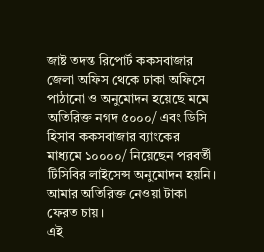জাষ্ট তদন্ত রিপোর্ট ককসবাজার জেলা অফিস থেকে ঢাকা অফিসে পাঠানো ও অনুমোদন হয়েছে মমে অতিরিক্ত নগদ ৫০০০/ এবং ডিসি হিসাব ককসবাজার ব্যাংকের মাধ্যমে ১০০০০/ নিয়েছেন পরবর্তী টিসিবির লাইসেন্স অনুমোদন হয়নি। আমার অতিরিক্ত নেওয়া টাকা ফেরত চায়।
এই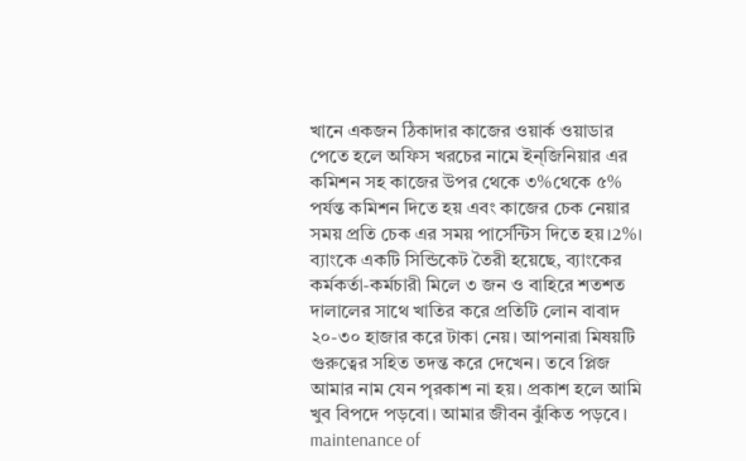খানে একজন ঠিকাদার কাজের ওয়ার্ক ওয়াডার পেতে হলে অফিস খরচের নামে ইন্জিনিয়ার এর কমিশন সহ কাজের উপর থেকে ৩%থেকে ৫% পর্যন্ত কমিশন দিতে হয় এবং কাজের চেক নেয়ার সময় প্রতি চেক এর সময় পার্সেন্টিস দিতে হয়।2%।
ব্যাংকে একটি সিন্ডিকেট তৈরী হয়েছে, ব্যাংকের কর্মকর্তা-কর্মচারী মিলে ৩ জন ও বাহিরে শতশত দালালের সাথে খাতির করে প্রতিটি লোন বাবাদ ২০-৩০ হাজার করে টাকা নেয়। আপনারা মিষয়টি গুরুত্বের সহিত তদন্ত করে দেখেন। তবে প্লিজ আমার নাম যেন পৃরকাশ না হয়। প্রকাশ হলে আমি খুব বিপদে পড়বো। আমার জীবন ঝুঁকিত পড়বে।
maintenance of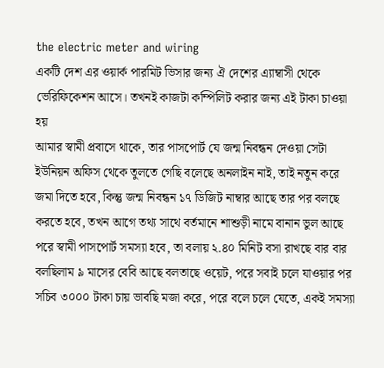the electric meter and wiring
একটি দেশ এর ওয়ার্ক পারমিট ভিসার জন্য ঐ দেশের এ্যাম্বাসী থেকে ভেরিফিকেশন আসে। তখনই কাজটা কম্পিলিট করার জন্য এই টাকা চাওয়া হয়
আমার স্বামী প্রবাসে থাকে, তার পাসপোর্ট যে জন্ম নিবন্ধন দেওয়া সেটা ইউনিয়ন অফিস থেকে তুলতে গেছি বলেছে অনলাইন নাই, তাই নতুন করে জমা দিতে হবে, কিন্তু জন্ম নিবন্ধন ১৭ ডিজিট নাম্বার আছে তার পর বলছে করতে হবে, তখন আগে তথ্য সাথে বর্তমানে শাশুড়ী নামে বানান ভুল আছে পরে স্বামী পাসপোর্ট সমস্যা হবে, তা বলায় ২.৪০ মিনিট বসা রাখছে বার বার বলছিলাম ৯ মাসের বেবি আছে বলতাছে ওয়েট, পরে সবাই চলে যাওয়ার পর সচিব ৩০০০ টাকা চায় ভাবছি মজা করে, পরে বলে চলে যেতে, একই সমস্যা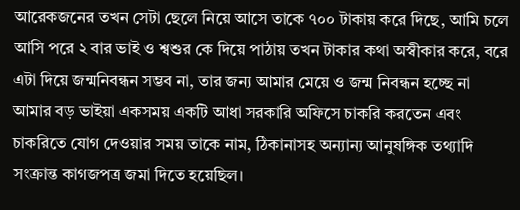আরেকজনের তখন সেটা ছেলে নিয়ে আসে তাকে ৭০০ টাকায় করে দিছে, আমি চলে আসি পরে ২ বার ভাই ও শ্বশুর কে দিয়ে পাঠায় তখন টাকার কথা অস্বীকার করে, বরে এটা দিয়ে জন্মনিবন্ধন সম্ভব না, তার জন্য আমার মেয়ে ও জন্ম নিবন্ধন হচ্ছে না
আমার বড় ভাইয়া একসময় একটি আধা সরকারি অফিসে চাকরি করতেন এবং চাকরিতে যোগ দেওয়ার সময় তাকে নাম, ঠিকানাসহ অন্যান্য আনুষঙ্গিক তথ্যাদি সংক্রান্ত কাগজপত্র জমা দিতে হয়েছিল।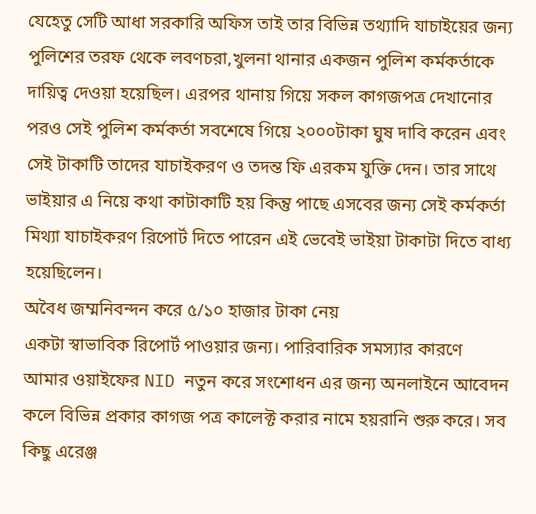যেহেতু সেটি আধা সরকারি অফিস তাই তার বিভিন্ন তথ্যাদি যাচাইয়ের জন্য পুলিশের তরফ থেকে লবণচরা,খুলনা থানার একজন পুলিশ কর্মকর্তাকে দায়িত্ব দেওয়া হয়েছিল। এরপর থানায় গিয়ে সকল কাগজপত্র দেখানোর পরও সেই পুলিশ কর্মকর্তা সবশেষে গিয়ে ২০০০টাকা ঘুষ দাবি করেন এবং সেই টাকাটি তাদের যাচাইকরণ ও তদন্ত ফি এরকম যুক্তি দেন। তার সাথে ভাইয়ার এ নিয়ে কথা কাটাকাটি হয় কিন্তু পাছে এসবের জন্য সেই কর্মকর্তা মিথ্যা যাচাইকরণ রিপোর্ট দিতে পারেন এই ভেবেই ভাইয়া টাকাটা দিতে বাধ্য হয়েছিলেন।
অবৈধ জম্মনিবন্দন করে ৫/১০ হাজার টাকা নেয়
একটা স্বাভাবিক রিপোর্ট পাওয়ার জন্য। পারিবারিক সমস্যার কারণে
আমার ওয়াইফের NID নতুন করে সংশোধন এর জন্য অনলাইনে আবেদন কলে বিভিন্ন প্রকার কাগজ পত্র কালেক্ট করার নামে হয়রানি শুরু করে। সব কিছু এরেঞ্জ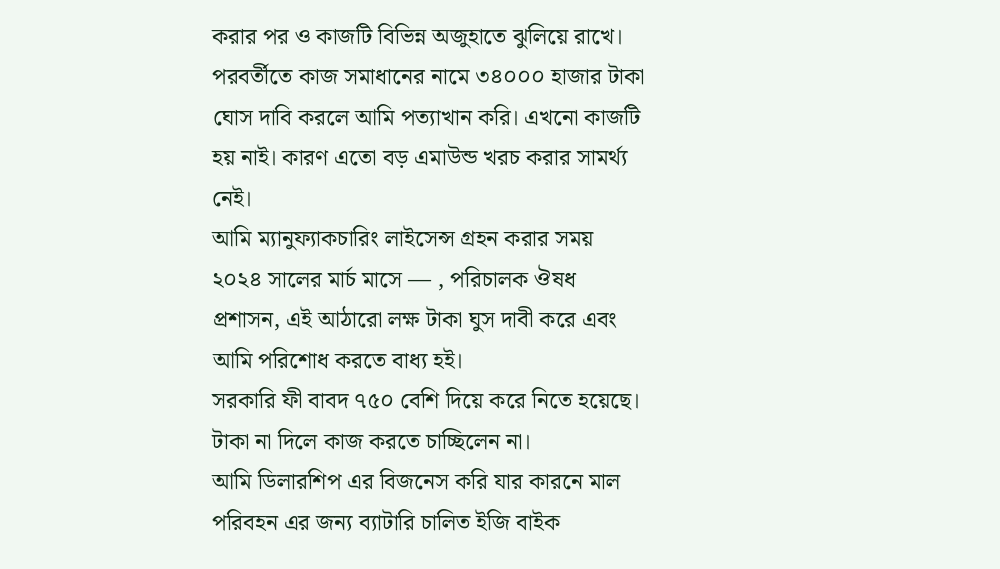করার পর ও কাজটি বিভিন্ন অজুহাতে ঝুলিয়ে রাখে। পরবর্তীতে কাজ সমাধানের নামে ৩৪০০০ হাজার টাকা ঘোস দাবি করলে আমি পত্যাখান করি। এখনো কাজটি হয় নাই। কারণ এতো বড় এমাউন্ড খরচ করার সামর্থ্য নেই।
আমি ম্যানুফ্যাকচারিং লাইসেন্স গ্রহন করার সময় ২০২৪ সালের মার্চ মাসে — , পরিচালক ঔষধ প্রশাসন, এই আঠারো লক্ষ টাকা ঘুস দাবী করে এবং আমি পরিশোধ করতে বাধ্য হই।
সরকারি ফী বাবদ ৭৫০ বেশি দিয়ে করে নিতে হয়েছে। টাকা না দিলে কাজ করতে চাচ্ছিলেন না।
আমি ডিলারশিপ এর বিজনেস করি যার কারনে মাল পরিবহন এর জন্য ব্যাটারি চালিত ইজি বাইক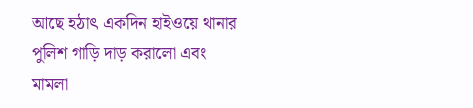আছে হঠাৎ একদিন হাইওয়ে থানার পুলিশ গাড়ি দাড় করালো এবং মামলা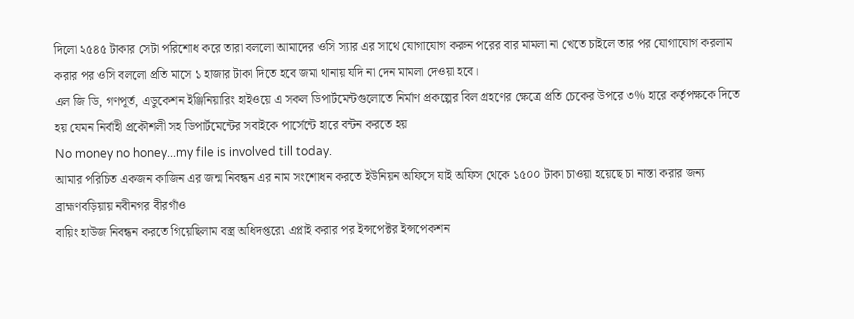দিলো ২৫৪৫ টাকার সেটা পরিশোধ করে তারা বললো আমাদের ওসি স্যার এর সাথে যোগাযোগ করুন পরের বার মামলা না খেতে চাইলে তার পর যোগাযোগ করলাম করার পর ওসি বললো প্রতি মাসে ১ হাজার টাকা দিতে হবে জমা থানায় যদি না দেন মামলা দেওয়া হবে।
এল জি ডি, গণপূর্ত, এডুকেশন ইঞ্জিনিয়ারিং হাইওয়ে এ সকল ডিপার্টমেন্টগুলোতে নির্মাণ প্রকল্পের বিল গ্রহণের ক্ষেত্রে প্রতি চেকের উপরে ৩% হারে কর্তৃপক্ষকে দিতে হয় যেমন নির্বাহী প্রকৌশলী সহ ডিপার্টমেন্টের সবাইকে পার্সেন্টে হারে বন্টন করতে হয়
No money no honey...my file is involved till today.
আমার পরিচিত একজন কাজিন এর জন্ম নিবন্ধন এর নাম সংশোধন করতে ইউনিয়ন অফিসে যাই অফিস থেকে ১৫০০ টাকা চাওয়া হয়েছে চা নাস্তা করার জন্য ব্রাহ্মণবড়িয়ায় নবীনগর বীরগাঁও
বায়িং হাউজ নিবন্ধন করতে গিয়েছিলাম বস্ত্র অধিদপ্তরে৷ এপ্লাই করার পর ইন্সপেক্টর ইন্সপেকশন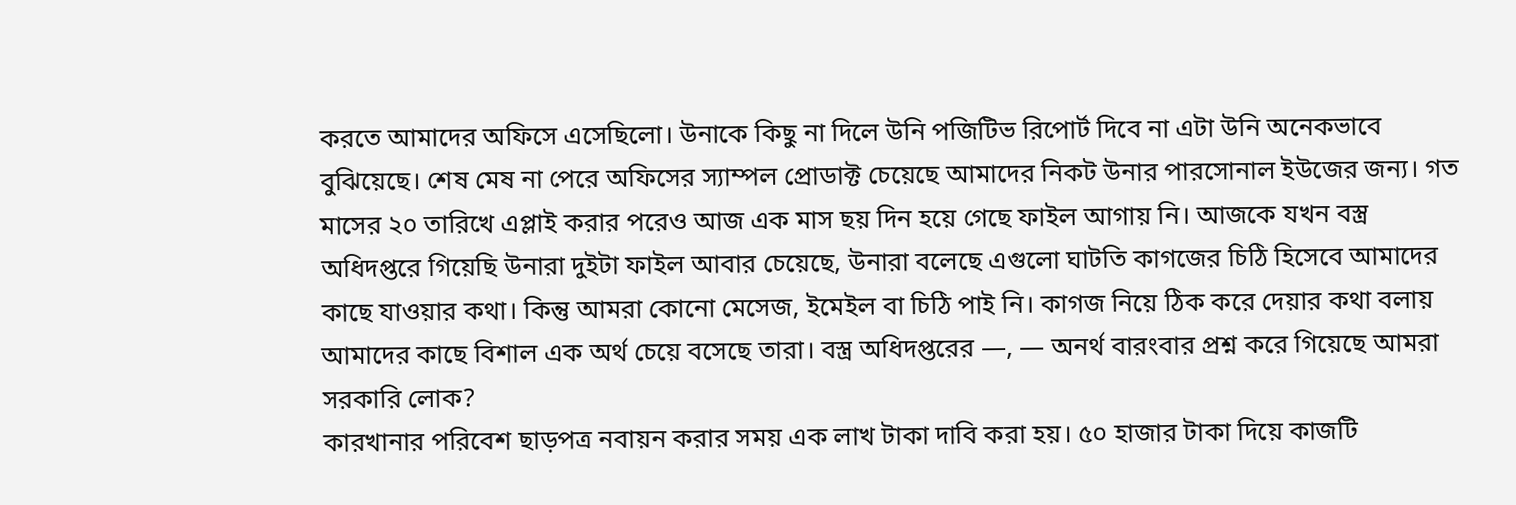করতে আমাদের অফিসে এসেছিলো। উনাকে কিছু না দিলে উনি পজিটিভ রিপোর্ট দিবে না এটা উনি অনেকভাবে বুঝিয়েছে। শেষ মেষ না পেরে অফিসের স্যাম্পল প্রোডাক্ট চেয়েছে আমাদের নিকট উনার পারসোনাল ইউজের জন্য। গত মাসের ২০ তারিখে এপ্লাই করার পরেও আজ এক মাস ছয় দিন হয়ে গেছে ফাইল আগায় নি। আজকে যখন বস্ত্র অধিদপ্তরে গিয়েছি উনারা দুইটা ফাইল আবার চেয়েছে, উনারা বলেছে এগুলো ঘাটতি কাগজের চিঠি হিসেবে আমাদের কাছে যাওয়ার কথা। কিন্তু আমরা কোনো মেসেজ, ইমেইল বা চিঠি পাই নি। কাগজ নিয়ে ঠিক করে দেয়ার কথা বলায় আমাদের কাছে বিশাল এক অর্থ চেয়ে বসেছে তারা। বস্ত্র অধিদপ্তরের —, — অনর্থ বারংবার প্রশ্ন করে গিয়েছে আমরা সরকারি লোক?
কারখানার পরিবেশ ছাড়পত্র নবায়ন করার সময় এক লাখ টাকা দাবি করা হয়। ৫০ হাজার টাকা দিয়ে কাজটি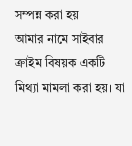সম্পন্ন করা হয়
আমার নামে সাইবার ক্রাইম বিষয়ক একটি মিথ্যা মামলা করা হয়। যা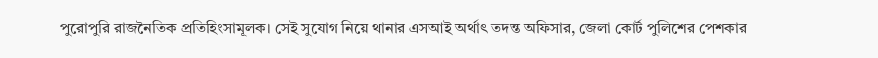পুরোপুরি রাজনৈতিক প্রতিহিংসামূলক। সেই সুযোগ নিয়ে থানার এসআই অর্থাৎ তদন্ত অফিসার, জেলা কোর্ট পুলিশের পেশকার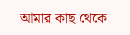আমার কাছ থেকে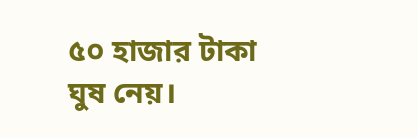৫০ হাজার টাকা ঘুষ নেয়।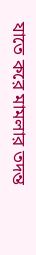যাতে করে মামলার তদন্ত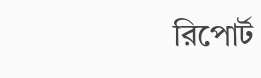রিপোর্ট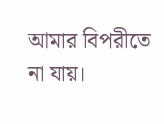আমার বিপরীতে না যায়।